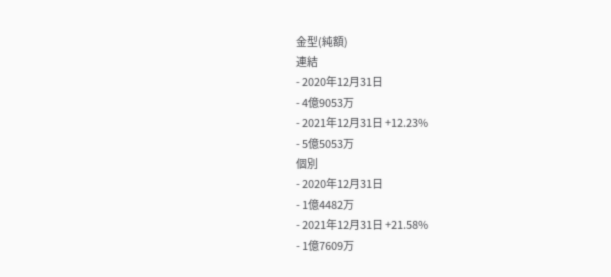金型(純額)
連結
- 2020年12月31日
- 4億9053万
- 2021年12月31日 +12.23%
- 5億5053万
個別
- 2020年12月31日
- 1億4482万
- 2021年12月31日 +21.58%
- 1億7609万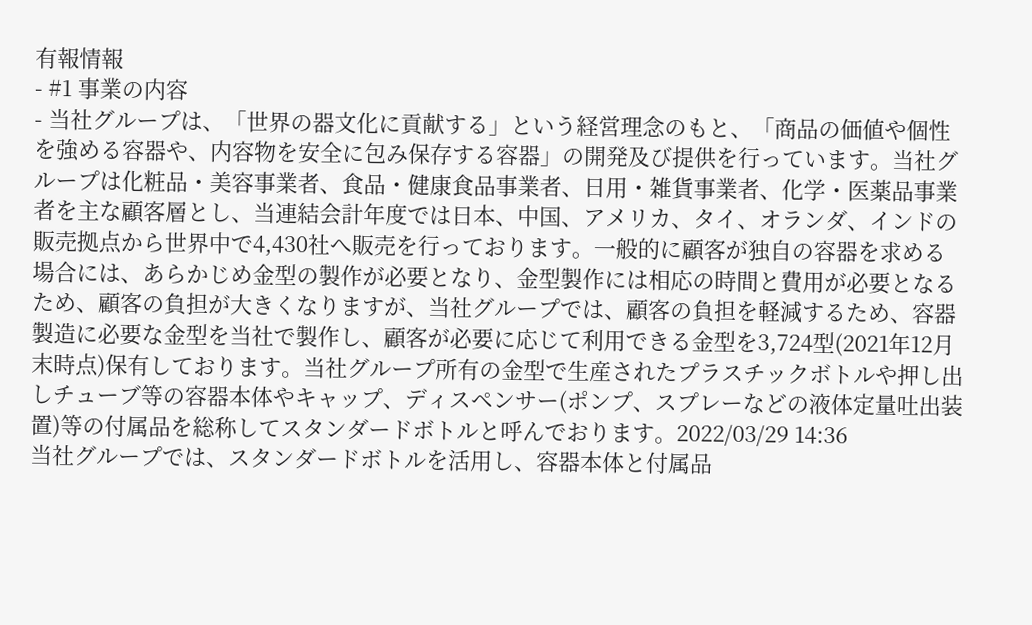有報情報
- #1 事業の内容
- 当社グループは、「世界の器文化に貢献する」という経営理念のもと、「商品の価値や個性を強める容器や、内容物を安全に包み保存する容器」の開発及び提供を行っています。当社グループは化粧品・美容事業者、食品・健康食品事業者、日用・雑貨事業者、化学・医薬品事業者を主な顧客層とし、当連結会計年度では日本、中国、アメリカ、タイ、オランダ、インドの販売拠点から世界中で4,430社へ販売を行っております。一般的に顧客が独自の容器を求める場合には、あらかじめ金型の製作が必要となり、金型製作には相応の時間と費用が必要となるため、顧客の負担が大きくなりますが、当社グループでは、顧客の負担を軽減するため、容器製造に必要な金型を当社で製作し、顧客が必要に応じて利用できる金型を3,724型(2021年12月末時点)保有しております。当社グループ所有の金型で生産されたプラスチックボトルや押し出しチューブ等の容器本体やキャップ、ディスペンサー(ポンプ、スプレーなどの液体定量吐出装置)等の付属品を総称してスタンダードボトルと呼んでおります。2022/03/29 14:36
当社グループでは、スタンダードボトルを活用し、容器本体と付属品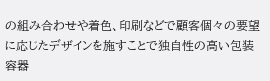の組み合わせや着色、印刷などで顧客個々の要望に応じたデザインを施すことで独自性の高い包装容器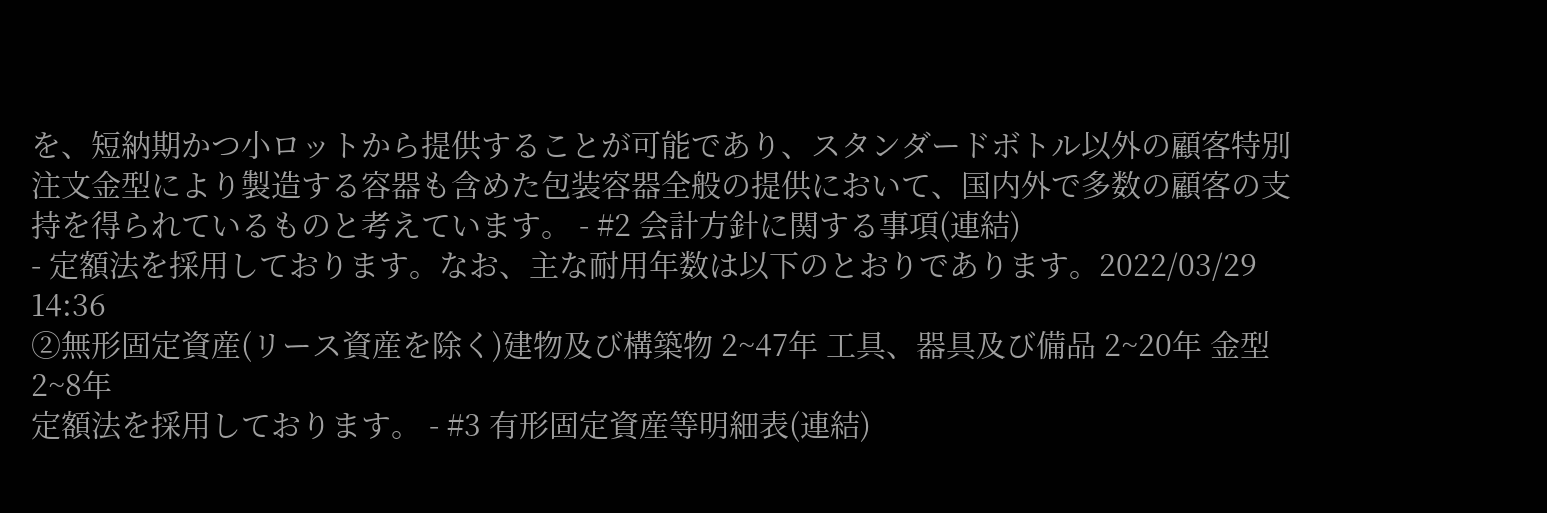を、短納期かつ小ロットから提供することが可能であり、スタンダードボトル以外の顧客特別注文金型により製造する容器も含めた包装容器全般の提供において、国内外で多数の顧客の支持を得られているものと考えています。 - #2 会計方針に関する事項(連結)
- 定額法を採用しております。なお、主な耐用年数は以下のとおりであります。2022/03/29 14:36
②無形固定資産(リース資産を除く)建物及び構築物 2~47年 工具、器具及び備品 2~20年 金型 2~8年
定額法を採用しております。 - #3 有形固定資産等明細表(連結)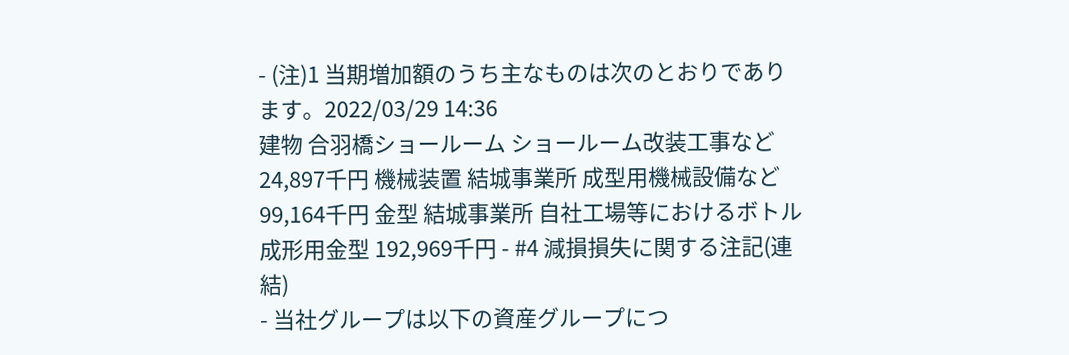- (注)1 当期増加額のうち主なものは次のとおりであります。2022/03/29 14:36
建物 合羽橋ショールーム ショールーム改装工事など 24,897千円 機械装置 結城事業所 成型用機械設備など 99,164千円 金型 結城事業所 自社工場等におけるボトル成形用金型 192,969千円 - #4 減損損失に関する注記(連結)
- 当社グループは以下の資産グループにつ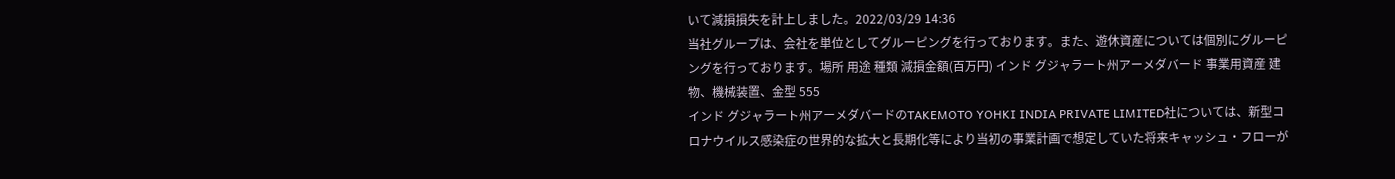いて減損損失を計上しました。2022/03/29 14:36
当社グループは、会社を単位としてグルーピングを行っております。また、遊休資産については個別にグルーピングを行っております。場所 用途 種類 減損金額(百万円) インド グジャラート州アーメダバード 事業用資産 建物、機械装置、金型 555
インド グジャラート州アーメダバードのTAKEMOTO YOHKI INDIA PRIVATE LIMITED社については、新型コロナウイルス感染症の世界的な拡大と長期化等により当初の事業計画で想定していた将来キャッシュ・フローが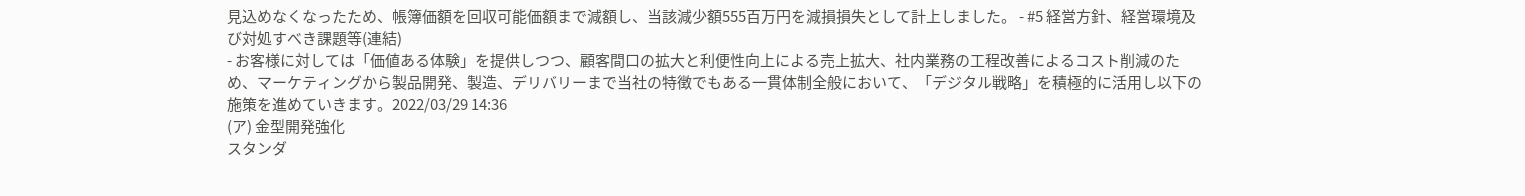見込めなくなったため、帳簿価額を回収可能価額まで減額し、当該減少額555百万円を減損損失として計上しました。 - #5 経営方針、経営環境及び対処すべき課題等(連結)
- お客様に対しては「価値ある体験」を提供しつつ、顧客間口の拡大と利便性向上による売上拡大、社内業務の工程改善によるコスト削減のため、マーケティングから製品開発、製造、デリバリーまで当社の特徴でもある一貫体制全般において、「デジタル戦略」を積極的に活用し以下の施策を進めていきます。2022/03/29 14:36
(ア) 金型開発強化
スタンダ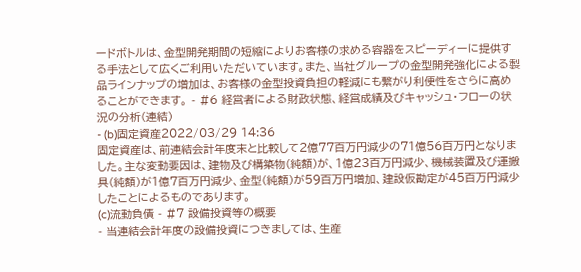ードボトルは、金型開発期間の短縮によりお客様の求める容器をスピーディーに提供する手法として広くご利用いただいています。また、当社グループの金型開発強化による製品ラインナップの増加は、お客様の金型投資負担の軽減にも繋がり利便性をさらに高めることができます。 - #6 経営者による財政状態、経営成績及びキャッシュ・フローの状況の分析(連結)
- (b)固定資産2022/03/29 14:36
固定資産は、前連結会計年度末と比較して2億77百万円減少の71億56百万円となりました。主な変動要因は、建物及び構築物(純額)が、1億23百万円減少、機械装置及び運搬具(純額)が1億7百万円減少、金型(純額)が59百万円増加、建設仮勘定が45百万円減少したことによるものであります。
(c)流動負債 - #7 設備投資等の概要
- 当連結会計年度の設備投資につきましては、生産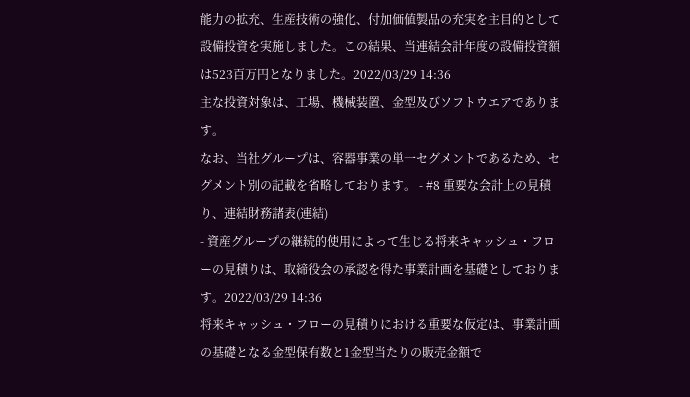能力の拡充、生産技術の強化、付加価値製品の充実を主目的として設備投資を実施しました。この結果、当連結会計年度の設備投資額は523百万円となりました。2022/03/29 14:36
主な投資対象は、工場、機械装置、金型及びソフトウエアであります。
なお、当社グループは、容器事業の単一セグメントであるため、セグメント別の記載を省略しております。 - #8 重要な会計上の見積り、連結財務諸表(連結)
- 資産グループの継続的使用によって生じる将来キャッシュ・フローの見積りは、取締役会の承認を得た事業計画を基礎としております。2022/03/29 14:36
将来キャッシュ・フローの見積りにおける重要な仮定は、事業計画の基礎となる金型保有数と1金型当たりの販売金額で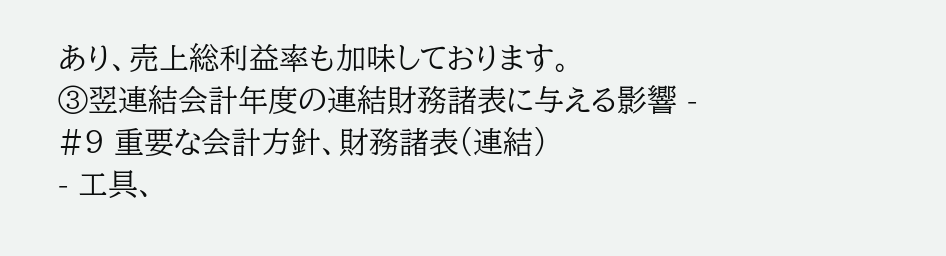あり、売上総利益率も加味しております。
③翌連結会計年度の連結財務諸表に与える影響 - #9 重要な会計方針、財務諸表(連結)
- 工具、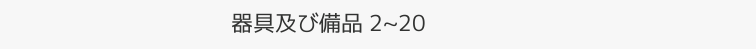器具及び備品 2~20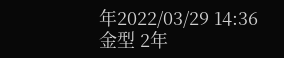年2022/03/29 14:36
金型 2年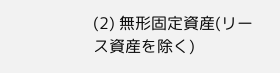(2) 無形固定資産(リース資産を除く)